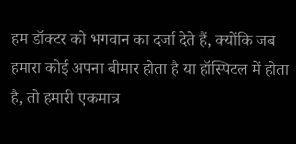हम डॉक्टर को भगवान का दर्जा देते हैं, क्योंकि जब हमारा कोई अपना बीमार होता है या हॉस्पिटल में होता है, तो हमारी एकमात्र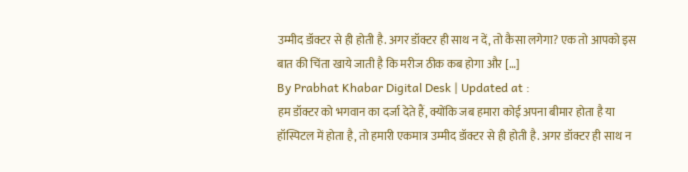उम्मीद डॉक्टर से ही होती है. अगर डॉक्टर ही साथ न दें, तो कैसा लगेगा? एक तो आपको इस बात की चिंता खाये जाती है कि मरीज ठीक कब होगा और […]
By Prabhat Khabar Digital Desk | Updated at :
हम डॉक्टर को भगवान का दर्जा देते हैं, क्योंकि जब हमारा कोई अपना बीमार होता है या हॉस्पिटल में होता है, तो हमारी एकमात्र उम्मीद डॉक्टर से ही होती है. अगर डॉक्टर ही साथ न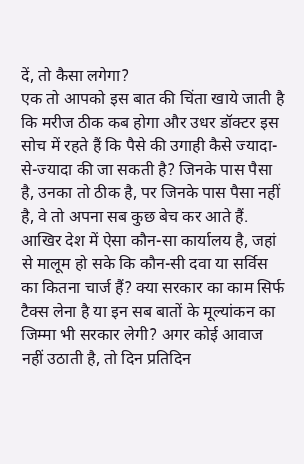दें, तो कैसा लगेगा?
एक तो आपको इस बात की चिंता खाये जाती है कि मरीज ठीक कब होगा और उधर डॉक्टर इस सोच में रहते हैं कि पैसे की उगाही कैसे ज्यादा-से-ज्यादा की जा सकती है? जिनके पास पैसा है, उनका तो ठीक है, पर जिनके पास पैसा नहीं है, वे तो अपना सब कुछ बेच कर आते हैं.
आखिर देश में ऐसा कौन-सा कार्यालय है, जहां से मालूम हो सके कि कौन-सी दवा या सर्विस का कितना चार्ज हैं? क्या सरकार का काम सिर्फ टैक्स लेना है या इन सब बातों के मूल्यांकन का जिम्मा भी सरकार लेगी? अगर कोई आवाज नहीं उठाती है, तो दिन प्रतिदिन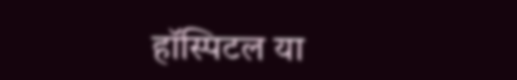हॉस्पिटल या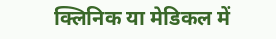क्लिनिक या मेडिकल में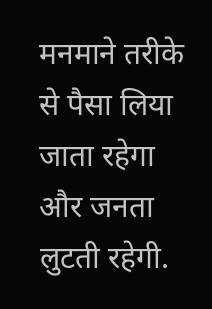मनमाने तरीके से पैसा लिया जाता रहेगा और जनता लुटती रहेगी.